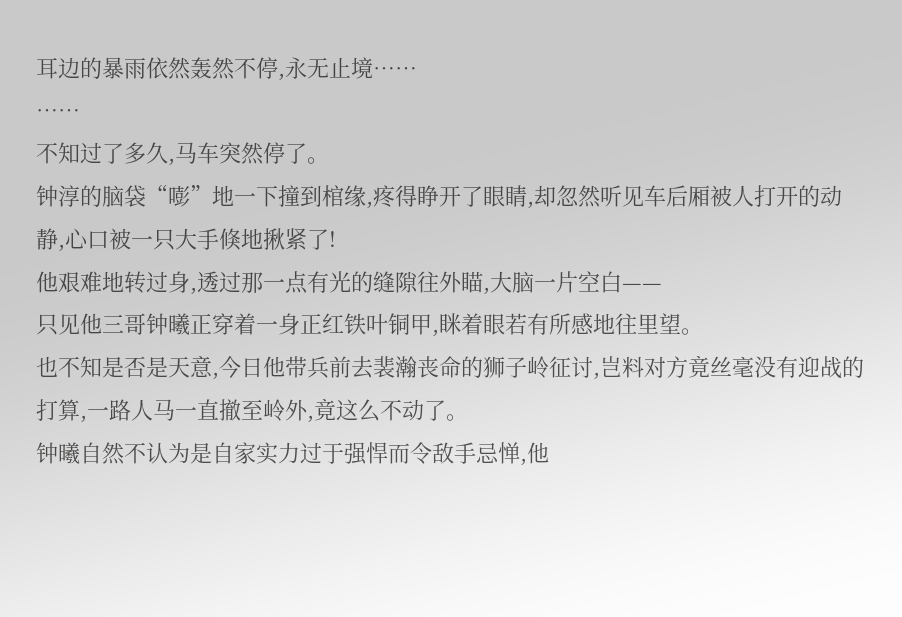耳边的暴雨依然轰然不停,永无止境……
……
不知过了多久,马车突然停了。
钟淳的脑袋“嘭”地一下撞到棺缘,疼得睁开了眼睛,却忽然听见车后厢被人打开的动静,心口被一只大手倏地揪紧了!
他艰难地转过身,透过那一点有光的缝隙往外瞄,大脑一片空白——
只见他三哥钟曦正穿着一身正红铁叶铜甲,眯着眼若有所感地往里望。
也不知是否是天意,今日他带兵前去裴瀚丧命的狮子岭征讨,岂料对方竟丝毫没有迎战的打算,一路人马一直撤至岭外,竟这么不动了。
钟曦自然不认为是自家实力过于强悍而令敌手忌惮,他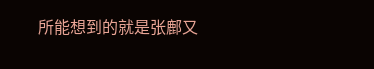所能想到的就是张鄜又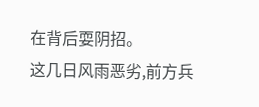在背后耍阴招。
这几日风雨恶劣,前方兵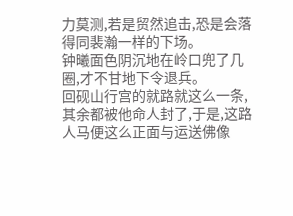力莫测,若是贸然追击,恐是会落得同裴瀚一样的下场。
钟曦面色阴沉地在岭口兜了几圈,才不甘地下令退兵。
回砚山行宫的就路就这么一条,其余都被他命人封了,于是,这路人马便这么正面与运送佛像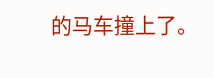的马车撞上了。